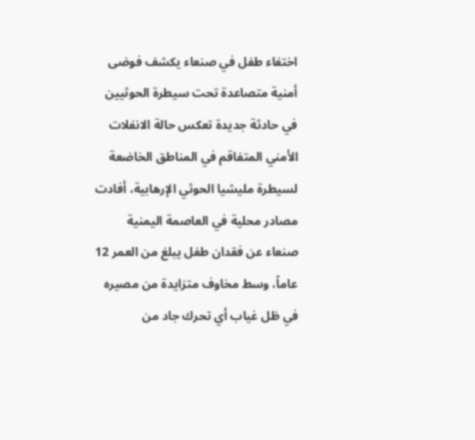اختفاء طفل في صنعاء يكشف فوضى أمنية متصاعدة تحت سيطرة الحوثيين
في حادثة جديدة تعكس حالة الانفلات الأمني المتفاقم في المناطق الخاضعة لسيطرة مليشيا الحوثي الإرهابية، أفادت مصادر محلية في العاصمة اليمنية صنعاء عن فقدان طفل يبلغ من العمر 12 عاماً، وسط مخاوف متزايدة من مصيره في ظل غياب أي تحرك جاد من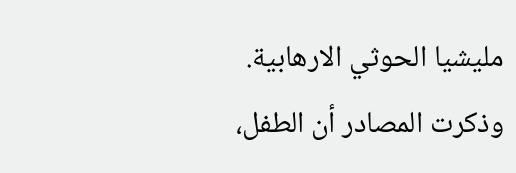مليشيا الحوثي الارهابية.
وذكرت المصادر أن الطفل،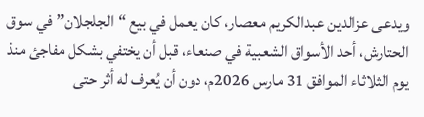ويدعى عزالدين عبدالكريم معصار، كان يعمل في بيع “الجلجلان” في سوق الحتارش، أحد الأسواق الشعبية في صنعاء، قبل أن يختفي بشكل مفاجئ منذ يوم الثلاثاء الموافق 31 مارس 2026م، دون أن يُعرف له أثر حتى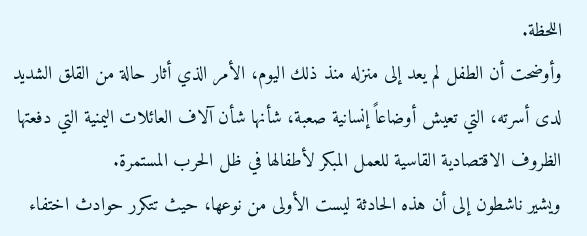اللحظة.
وأوضحت أن الطفل لم يعد إلى منزله منذ ذلك اليوم، الأمر الذي أثار حالة من القلق الشديد لدى أسرته، التي تعيش أوضاعاً إنسانية صعبة، شأنها شأن آلاف العائلات اليمنية التي دفعتها الظروف الاقتصادية القاسية للعمل المبكر لأطفالها في ظل الحرب المستمرة.
ويشير ناشطون إلى أن هذه الحادثة ليست الأولى من نوعها، حيث تتكرر حوادث اختفاء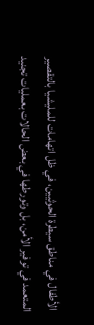الأطفال في مناطق سيطرة الحوثيين، في ظل اتهامات للمليشيا بالتقصير المتعمد في توفير الأمن، بل وتورطها في بعض الحالات بعمليات تجنيد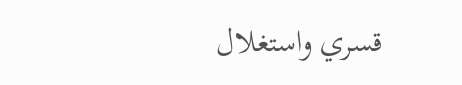قسري واستغلال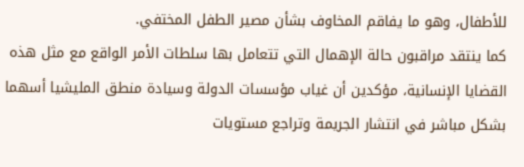للأطفال، وهو ما يفاقم المخاوف بشأن مصير الطفل المختفي.
كما ينتقد مراقبون حالة الإهمال التي تتعامل بها سلطات الأمر الواقع مع مثل هذه القضايا الإنسانية، مؤكدين أن غياب مؤسسات الدولة وسيادة منطق المليشيا أسهما بشكل مباشر في انتشار الجريمة وتراجع مستويات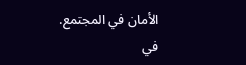الأمان في المجتمع.
في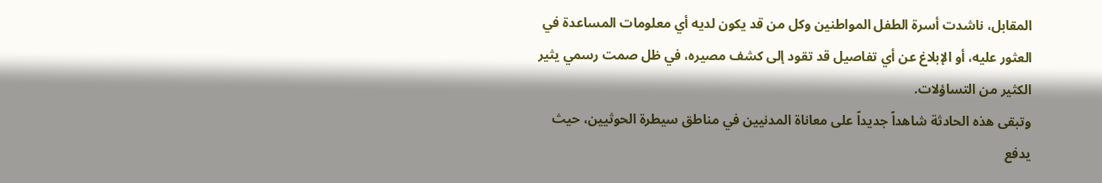المقابل، ناشدت أسرة الطفل المواطنين وكل من قد يكون لديه أي معلومات المساعدة في العثور عليه، أو الإبلاغ عن أي تفاصيل قد تقود إلى كشف مصيره، في ظل صمت رسمي يثير الكثير من التساؤلات.
وتبقى هذه الحادثة شاهداً جديداً على معاناة المدنيين في مناطق سيطرة الحوثيين، حيث يدفع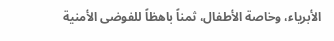الأبرياء، وخاصة الأطفال، ثمناً باهظاً للفوضى الأمنية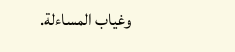وغياب المساءلة.